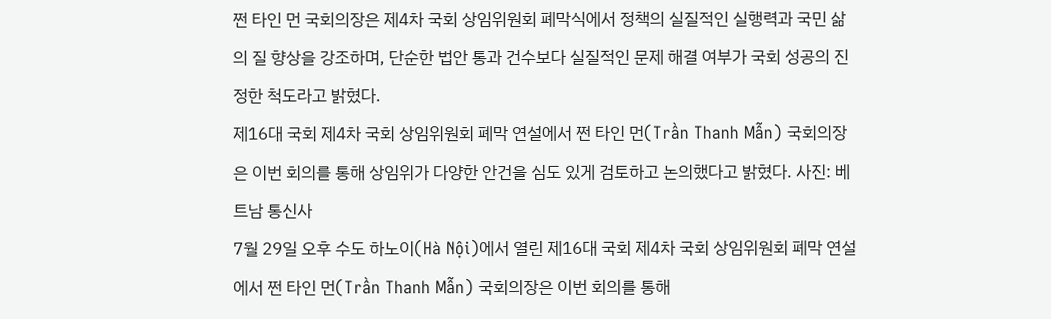쩐 타인 먼 국회의장은 제4차 국회 상임위원회 폐막식에서 정책의 실질적인 실행력과 국민 삶의 질 향상을 강조하며, 단순한 법안 통과 건수보다 실질적인 문제 해결 여부가 국회 성공의 진정한 척도라고 밝혔다.
제16대 국회 제4차 국회 상임위원회 폐막 연설에서 쩐 타인 먼(Trần Thanh Mẫn) 국회의장은 이번 회의를 통해 상임위가 다양한 안건을 심도 있게 검토하고 논의했다고 밝혔다. 사진: 베트남 통신사
7월 29일 오후 수도 하노이(Hà Nội)에서 열린 제16대 국회 제4차 국회 상임위원회 폐막 연설에서 쩐 타인 먼(Trần Thanh Mẫn) 국회의장은 이번 회의를 통해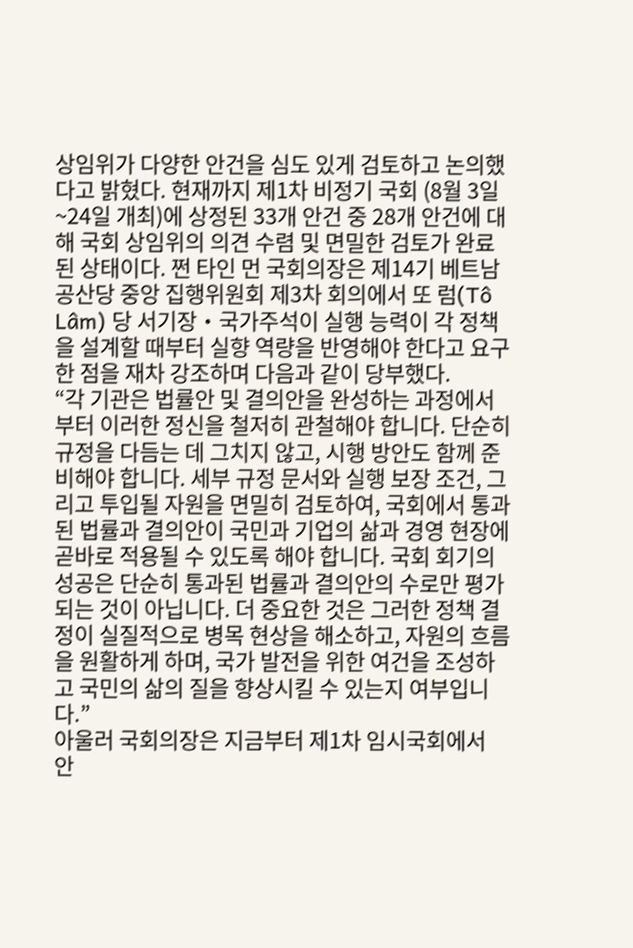상임위가 다양한 안건을 심도 있게 검토하고 논의했다고 밝혔다. 현재까지 제1차 비정기 국회 (8월 3일~24일 개최)에 상정된 33개 안건 중 28개 안건에 대해 국회 상임위의 의견 수렴 및 면밀한 검토가 완료된 상태이다. 쩐 타인 먼 국회의장은 제14기 베트남 공산당 중앙 집행위원회 제3차 회의에서 또 럼(Tô Lâm) 당 서기장‧국가주석이 실행 능력이 각 정책을 설계할 때부터 실향 역량을 반영해야 한다고 요구한 점을 재차 강조하며 다음과 같이 당부했다.
“각 기관은 법률안 및 결의안을 완성하는 과정에서부터 이러한 정신을 철저히 관철해야 합니다. 단순히 규정을 다듬는 데 그치지 않고, 시행 방안도 함께 준비해야 합니다. 세부 규정 문서와 실행 보장 조건, 그리고 투입될 자원을 면밀히 검토하여, 국회에서 통과된 법률과 결의안이 국민과 기업의 삶과 경영 현장에 곧바로 적용될 수 있도록 해야 합니다. 국회 회기의 성공은 단순히 통과된 법률과 결의안의 수로만 평가되는 것이 아닙니다. 더 중요한 것은 그러한 정책 결정이 실질적으로 병목 현상을 해소하고, 자원의 흐름을 원활하게 하며, 국가 발전을 위한 여건을 조성하고 국민의 삶의 질을 향상시킬 수 있는지 여부입니다.”
아울러 국회의장은 지금부터 제1차 임시국회에서 안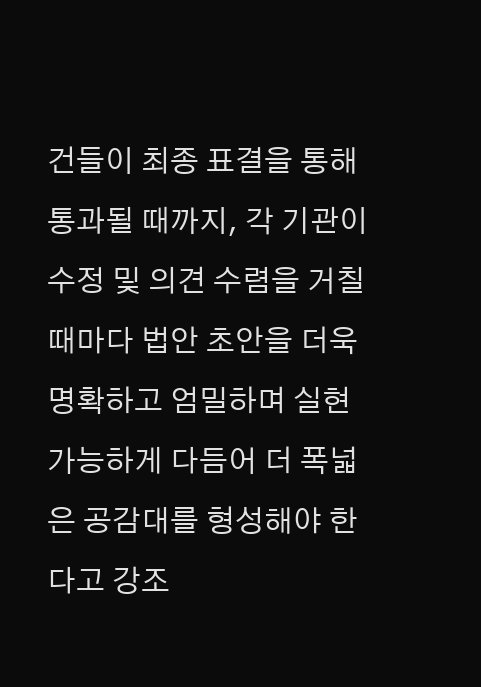건들이 최종 표결을 통해 통과될 때까지, 각 기관이 수정 및 의견 수렴을 거칠 때마다 법안 초안을 더욱 명확하고 엄밀하며 실현 가능하게 다듬어 더 폭넓은 공감대를 형성해야 한다고 강조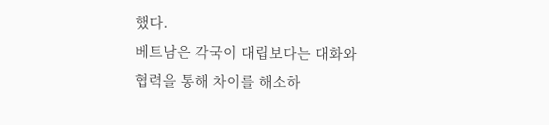했다.
베트남은 각국이 대립보다는 대화와 협력을 통해 차이를 해소하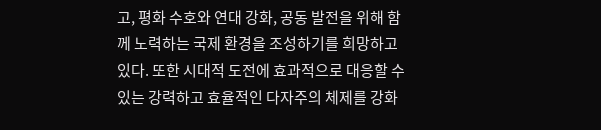고, 평화 수호와 연대 강화, 공동 발전을 위해 함께 노력하는 국제 환경을 조성하기를 희망하고 있다. 또한 시대적 도전에 효과적으로 대응할 수 있는 강력하고 효율적인 다자주의 체제를 강화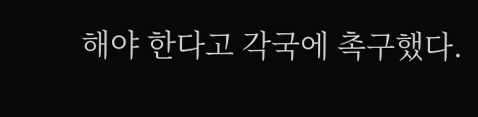해야 한다고 각국에 촉구했다.